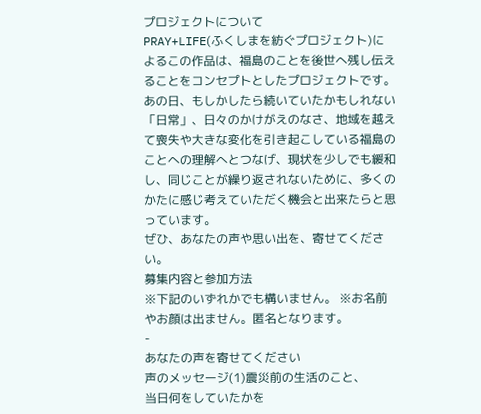プロジェクトについて
PRAY+LIFE(ふくしまを紡ぐプロジェクト)によるこの作品は、福島のことを後世へ残し伝えることをコンセプトとしたプロジェクトです。
あの日、もしかしたら続いていたかもしれない「日常」、日々のかけがえのなさ、地域を越えて喪失や大きな変化を引き起こしている福島のことへの理解へとつなげ、現状を少しでも緩和し、同じことが繰り返されないために、多くのかたに感じ考えていただく機会と出来たらと思っています。
ぜひ、あなたの声や思い出を、寄せてください。
募集内容と参加方法
※下記のいずれかでも構いません。 ※お名前やお顔は出ません。匿名となります。
-
あなたの声を寄せてください
声のメッセージ(1)震災前の生活のこと、
当日何をしていたかを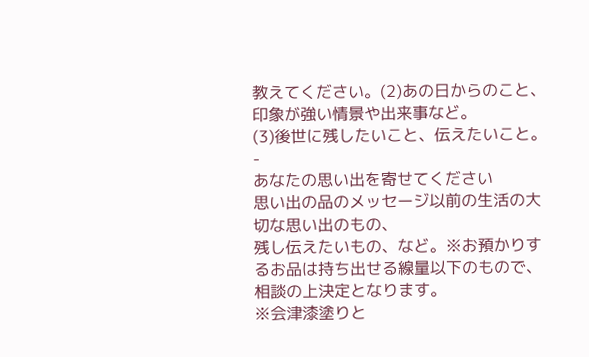教えてください。(2)あの日からのこと、印象が強い情景や出来事など。
(3)後世に残したいこと、伝えたいこと。
-
あなたの思い出を寄せてください
思い出の品のメッセージ以前の生活の大切な思い出のもの、
残し伝えたいもの、など。※お預かりするお品は持ち出せる線量以下のもので、相談の上決定となります。
※会津漆塗りと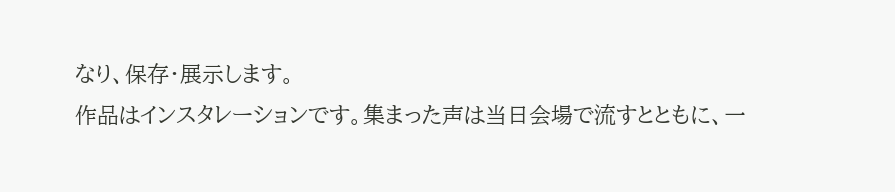なり、保存・展示します。
作品はインスタレーションです。集まった声は当日会場で流すとともに、一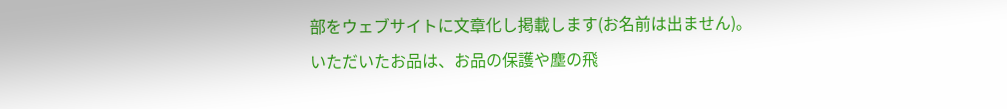部をウェブサイトに文章化し掲載します(お名前は出ません)。
いただいたお品は、お品の保護や塵の飛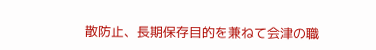散防止、長期保存目的を兼ねて会津の職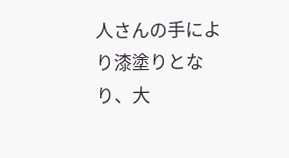人さんの手により漆塗りとなり、大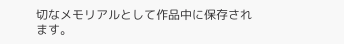切なメモリアルとして作品中に保存されます。